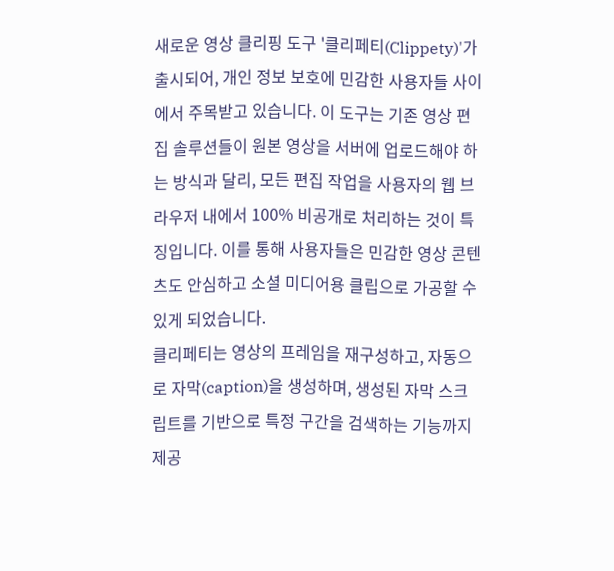새로운 영상 클리핑 도구 '클리페티(Clippety)'가 출시되어, 개인 정보 보호에 민감한 사용자들 사이에서 주목받고 있습니다. 이 도구는 기존 영상 편집 솔루션들이 원본 영상을 서버에 업로드해야 하는 방식과 달리, 모든 편집 작업을 사용자의 웹 브라우저 내에서 100% 비공개로 처리하는 것이 특징입니다. 이를 통해 사용자들은 민감한 영상 콘텐츠도 안심하고 소셜 미디어용 클립으로 가공할 수 있게 되었습니다.
클리페티는 영상의 프레임을 재구성하고, 자동으로 자막(caption)을 생성하며, 생성된 자막 스크립트를 기반으로 특정 구간을 검색하는 기능까지 제공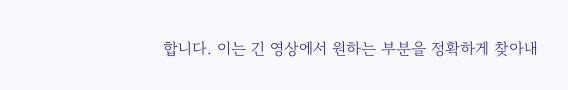합니다. 이는 긴 영상에서 원하는 부분을 정확하게 찾아내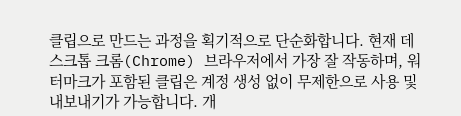클립으로 만드는 과정을 획기적으로 단순화합니다. 현재 데스크톱 크롬(Chrome) 브라우저에서 가장 잘 작동하며, 워터마크가 포함된 클립은 계정 생성 없이 무제한으로 사용 및 내보내기가 가능합니다. 개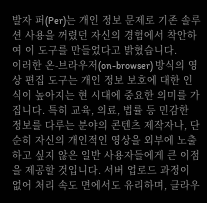발자 퍼(Per)는 개인 정보 문제로 기존 솔루션 사용을 꺼렸던 자신의 경험에서 착안하여 이 도구를 만들었다고 밝혔습니다.
이러한 온-브라우저(on-browser) 방식의 영상 편집 도구는 개인 정보 보호에 대한 인식이 높아지는 현 시대에 중요한 의미를 가집니다. 특히 교육, 의료, 법률 등 민감한 정보를 다루는 분야의 콘텐츠 제작자나, 단순히 자신의 개인적인 영상을 외부에 노출하고 싶지 않은 일반 사용자들에게 큰 이점을 제공할 것입니다. 서버 업로드 과정이 없어 처리 속도 면에서도 유리하며, 클라우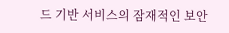드 기반 서비스의 잠재적인 보안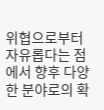위협으로부터 자유롭다는 점에서 향후 다양한 분야로의 확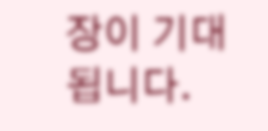장이 기대됩니다.